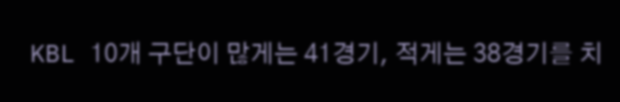KBL 10개 구단이 많게는 41경기, 적게는 38경기를 치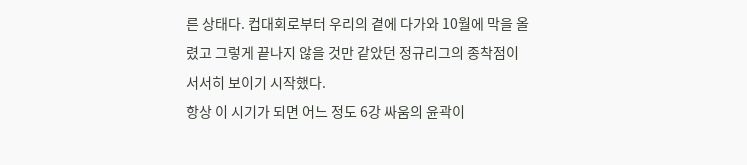른 상태다. 컵대회로부터 우리의 곁에 다가와 10월에 막을 올렸고 그렇게 끝나지 않을 것만 같았던 정규리그의 종착점이 서서히 보이기 시작했다.
항상 이 시기가 되면 어느 정도 6강 싸움의 윤곽이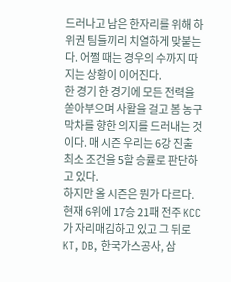드러나고 남은 한자리를 위해 하위권 팀들끼리 치열하게 맞붙는다. 어쩔 때는 경우의 수까지 따지는 상황이 이어진다.
한 경기 한 경기에 모든 전력을 쏟아부으며 사활을 걸고 봄 농구 막차를 향한 의지를 드러내는 것이다. 매 시즌 우리는 6강 진출 최소 조건을 5할 승률로 판단하고 있다.
하지만 올 시즌은 뭔가 다르다. 현재 6위에 17승 21패 전주 KCC가 자리매김하고 있고 그 뒤로 KT, DB, 한국가스공사, 삼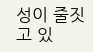성이 줄짓고 있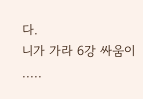다.
니가 가라 6강 싸움이 .....